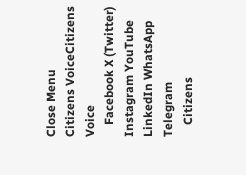Close Menu
Citizens VoiceCitizens Voice
    Facebook X (Twitter) Instagram YouTube LinkedIn WhatsApp Telegram
    Citizens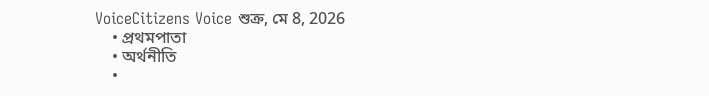VoiceCitizens Voice শুক্র, মে 8, 2026
    • প্রথমপাতা
    • অর্থনীতি
    •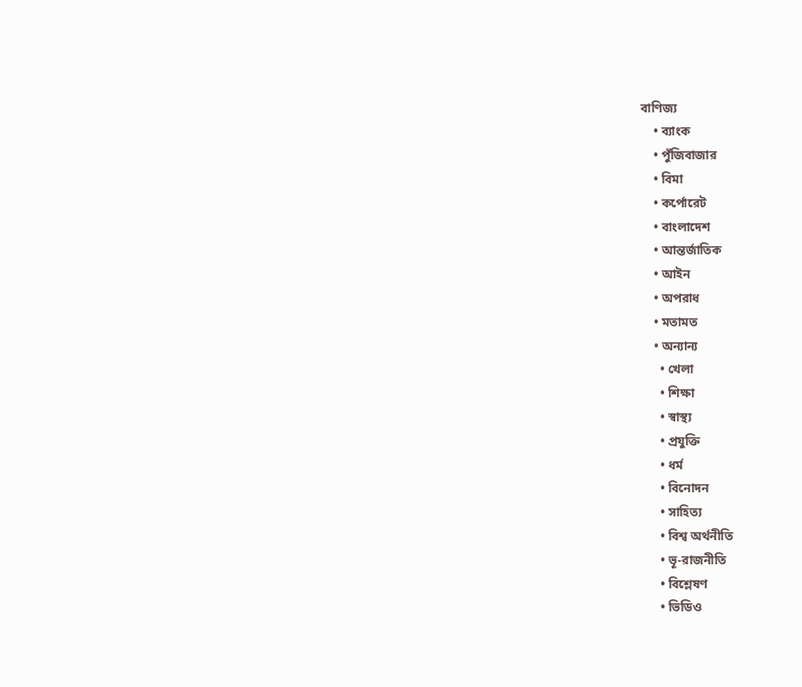বাণিজ্য
    • ব্যাংক
    • পুঁজিবাজার
    • বিমা
    • কর্পোরেট
    • বাংলাদেশ
    • আন্তর্জাতিক
    • আইন
    • অপরাধ
    • মতামত
    • অন্যান্য
      • খেলা
      • শিক্ষা
      • স্বাস্থ্য
      • প্রযুক্তি
      • ধর্ম
      • বিনোদন
      • সাহিত্য
      • বিশ্ব অর্থনীতি
      • ভূ-রাজনীতি
      • বিশ্লেষণ
      • ভিডিও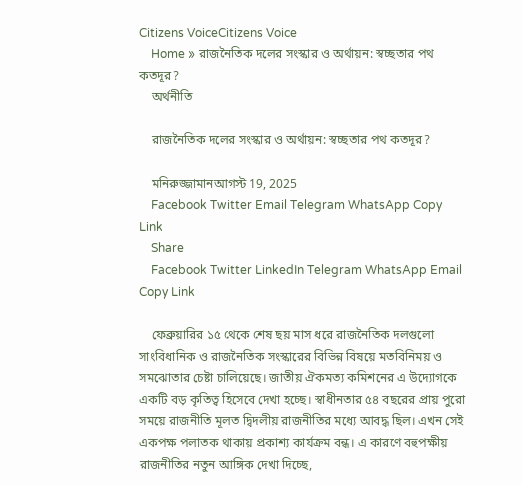Citizens VoiceCitizens Voice
    Home » রাজনৈতিক দলের সংস্কার ও অর্থায়ন: স্বচ্ছতার পথ কতদূর?
    অর্থনীতি

    রাজনৈতিক দলের সংস্কার ও অর্থায়ন: স্বচ্ছতার পথ কতদূর?

    মনিরুজ্জামানআগস্ট 19, 2025
    Facebook Twitter Email Telegram WhatsApp Copy Link
    Share
    Facebook Twitter LinkedIn Telegram WhatsApp Email Copy Link

    ফেব্রুয়ারির ১৫ থেকে শেষ ছয় মাস ধরে রাজনৈতিক দলগুলো সাংবিধানিক ও রাজনৈতিক সংস্কারের বিভিন্ন বিষয়ে মতবিনিময় ও সমঝোতার চেষ্টা চালিয়েছে। জাতীয় ঐকমত্য কমিশনের এ উদ্যোগকে একটি বড় কৃতিত্ব হিসেবে দেখা হচ্ছে। স্বাধীনতার ৫৪ বছরের প্রায় পুরো সময়ে রাজনীতি মূলত দ্বিদলীয় রাজনীতির মধ্যে আবদ্ধ ছিল। এখন সেই একপক্ষ পলাতক থাকায় প্রকাশ্য কার্যক্রম বন্ধ। এ কারণে বহুপক্ষীয় রাজনীতির নতুন আঙ্গিক দেখা দিচ্ছে,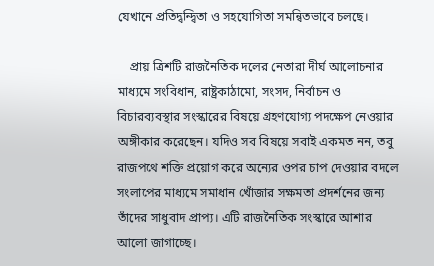যেখানে প্রতিদ্বন্দ্বিতা ও সহযোগিতা সমন্বিতভাবে চলছে।

    প্রায় ত্রিশটি রাজনৈতিক দলের নেতারা দীর্ঘ আলোচনার মাধ্যমে সংবিধান, রাষ্ট্রকাঠামো, সংসদ, নির্বাচন ও বিচারব্যবস্থার সংস্কারের বিষয়ে গ্রহণযোগ্য পদক্ষেপ নেওয়ার অঙ্গীকার করেছেন। যদিও সব বিষয়ে সবাই একমত নন, তবু রাজপথে শক্তি প্রয়োগ করে অন্যের ওপর চাপ দেওয়ার বদলে সংলাপের মাধ্যমে সমাধান খোঁজার সক্ষমতা প্রদর্শনের জন্য তাঁদের সাধুবাদ প্রাপ্য। এটি রাজনৈতিক সংস্কারে আশার আলো জাগাচ্ছে।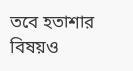তবে হতাশার বিষয়ও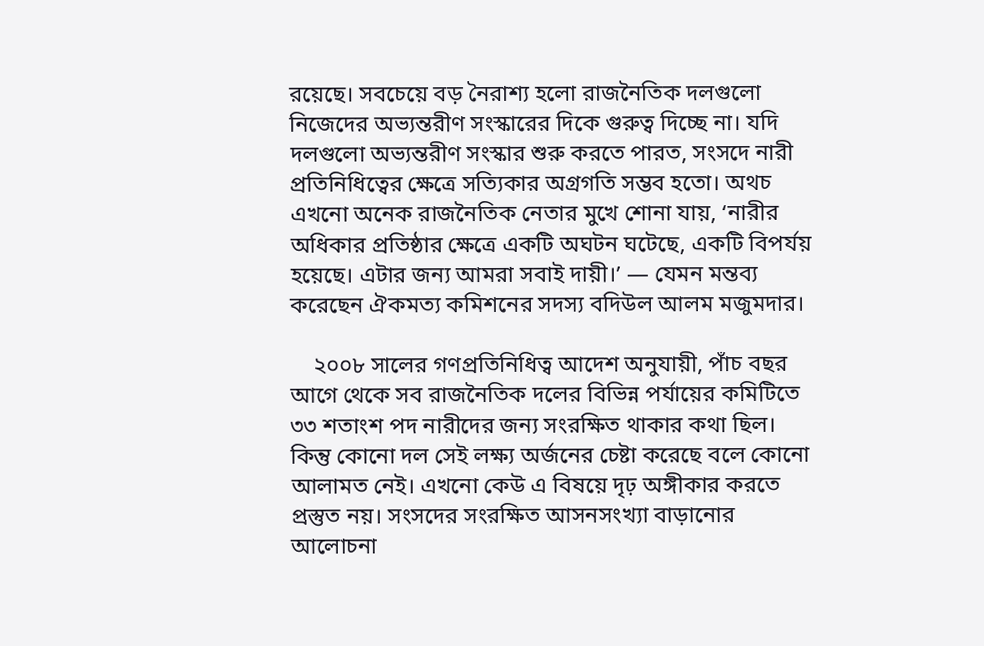রয়েছে। সবচেয়ে বড় নৈরাশ্য হলো রাজনৈতিক দলগুলো নিজেদের অভ্যন্তরীণ সংস্কারের দিকে গুরুত্ব দিচ্ছে না। যদি দলগুলো অভ্যন্তরীণ সংস্কার শুরু করতে পারত, সংসদে নারী প্রতিনিধিত্বের ক্ষেত্রে সত্যিকার অগ্রগতি সম্ভব হতো। অথচ এখনো অনেক রাজনৈতিক নেতার মুখে শোনা যায়, ‘নারীর অধিকার প্রতিষ্ঠার ক্ষেত্রে একটি অঘটন ঘটেছে, একটি বিপর্যয় হয়েছে। এটার জন্য আমরা সবাই দায়ী।’ — যেমন মন্তব্য করেছেন ঐকমত্য কমিশনের সদস্য বদিউল আলম মজুমদার।

    ২০০৮ সালের গণপ্রতিনিধিত্ব আদেশ অনুযায়ী, পাঁচ বছর আগে থেকে সব রাজনৈতিক দলের বিভিন্ন পর্যায়ের কমিটিতে ৩৩ শতাংশ পদ নারীদের জন্য সংরক্ষিত থাকার কথা ছিল। কিন্তু কোনো দল সেই লক্ষ্য অর্জনের চেষ্টা করেছে বলে কোনো আলামত নেই। এখনো কেউ এ বিষয়ে দৃঢ় অঙ্গীকার করতে প্রস্তুত নয়। সংসদের সংরক্ষিত আসনসংখ্যা বাড়ানোর আলোচনা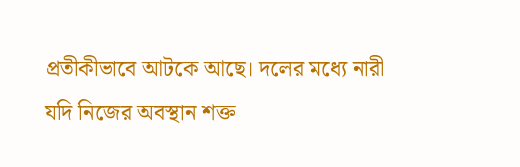প্রতীকীভাবে আটকে আছে। দলের মধ্যে নারী যদি নিজের অবস্থান শক্ত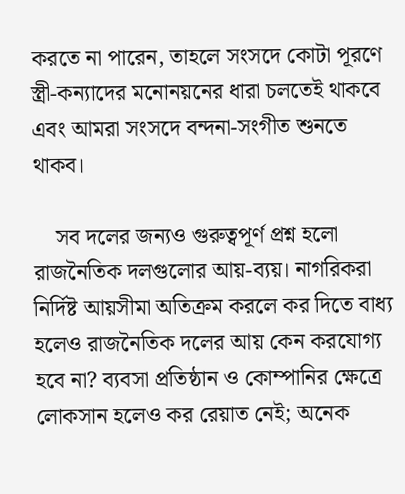করতে না পারেন, তাহলে সংসদে কোটা পূরণে স্ত্রী-কন্যাদের মনোনয়নের ধারা চলতেই থাকবে এবং আমরা সংসদে বন্দনা-সংগীত শুনতে থাকব।

    সব দলের জন্যও গুরুত্বপূর্ণ প্রশ্ন হলো রাজনৈতিক দলগুলোর আয়-ব্যয়। নাগরিকরা নির্দিষ্ট আয়সীমা অতিক্রম করলে কর দিতে বাধ্য হলেও রাজনৈতিক দলের আয় কেন করযোগ্য হবে না? ব্যবসা প্রতিষ্ঠান ও কোম্পানির ক্ষেত্রে লোকসান হলেও কর রেয়াত নেই; অনেক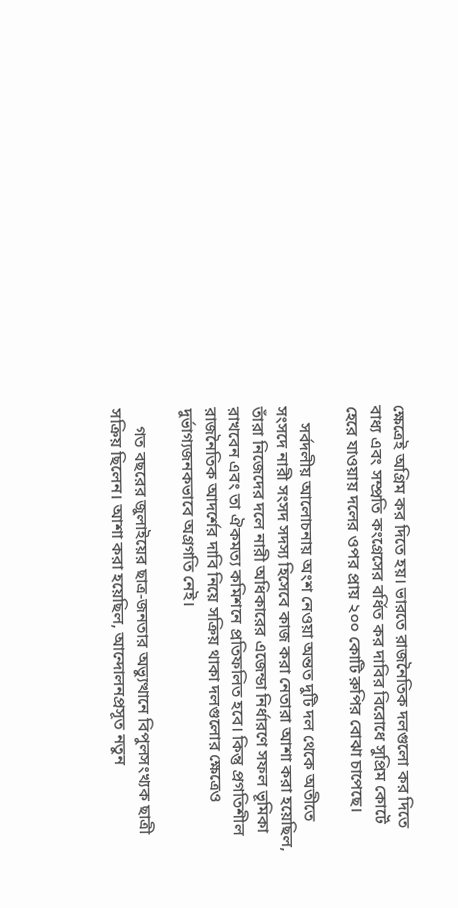ক্ষেত্রেই অগ্রিম কর দিতে হয়। ভারতে রাজনৈতিক দলগুলো কর দিতে বাধ্য এবং সম্প্রতি কংগ্রেসের বর্ধিত কর দাবির বিরোধে সুপ্রিম কোর্টে হেরে যাওয়ায় দলের ওপর প্রায় ২০০ কোটি রুপির বোঝা চাপেছে।

    সর্বদলীয় আলোচনায় অংশ নেওয়া অন্তত দুটি দল থেকে অতীতে সংসদে নারী সংসদ সদস্য হিসেবে কাজ করা নেতারা আশা করা হয়েছিল, তাঁরা নিজেদের দলে নারী অধিকারের এজেন্ডা নির্ধারণে সফল ভূমিকা রাখবেন এবং তা ঐকমত্য কমিশনে প্রতিফলিত হবে। কিন্তু প্রগতিশীল রাজনৈতিক আদর্শের দাবি নিয়ে সক্রিয় থাকা দলগুলোর ক্ষেত্রেও দুর্ভাগ্যজনকভাবে অগ্রগতি নেই।

    গত বছরের জুলাইয়ের ছাত্র-জনতার অভ্যুত্থানে বিপুলসংখ্যক ছাত্রী সক্রিয় ছিলেন। আশা করা হয়েছিল, আন্দোলনপ্রসূত নতুন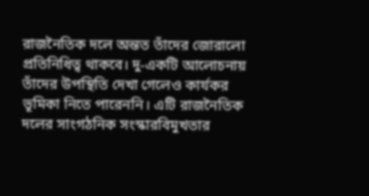রাজনৈতিক দলে অন্তত তাঁদের জোরালো প্রতিনিধিত্ব থাকবে। দু-একটি আলোচনায় তাঁদের উপস্থিতি দেখা গেলেও কার্যকর ভূমিকা নিতে পারেননি। এটি রাজনৈতিক দলের সাংগঠনিক সংস্কারবিমুখতার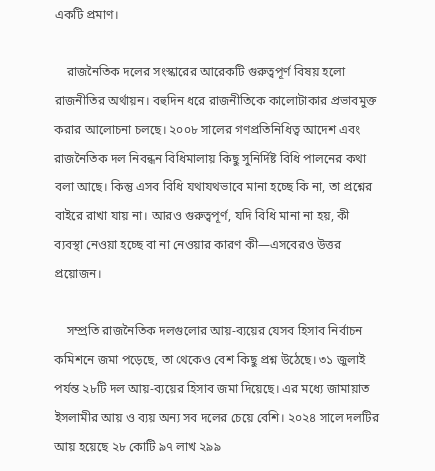একটি প্রমাণ।

    রাজনৈতিক দলের সংস্কারের আরেকটি গুরুত্বপূর্ণ বিষয় হলো রাজনীতির অর্থায়ন। বহুদিন ধরে রাজনীতিকে কালোটাকার প্রভাবমুক্ত করার আলোচনা চলছে। ২০০৮ সালের গণপ্রতিনিধিত্ব আদেশ এবং রাজনৈতিক দল নিবন্ধন বিধিমালায় কিছু সুনির্দিষ্ট বিধি পালনের কথা বলা আছে। কিন্তু এসব বিধি যথাযথভাবে মানা হচ্ছে কি না, তা প্রশ্নের বাইরে রাখা যায় না। আরও গুরুত্বপূর্ণ, যদি বিধি মানা না হয়, কী ব্যবস্থা নেওয়া হচ্ছে বা না নেওয়ার কারণ কী—এসবেরও উত্তর প্রয়োজন।

    সম্প্রতি রাজনৈতিক দলগুলোর আয়-ব্যয়ের যেসব হিসাব নির্বাচন কমিশনে জমা পড়েছে, তা থেকেও বেশ কিছু প্রশ্ন উঠেছে। ৩১ জুলাই পর্যন্ত ২৮টি দল আয়-ব্যয়ের হিসাব জমা দিয়েছে। এর মধ্যে জামায়াত ইসলামীর আয় ও ব্যয় অন্য সব দলের চেয়ে বেশি। ২০২৪ সালে দলটির আয় হয়েছে ২৮ কোটি ৯৭ লাখ ২৯৯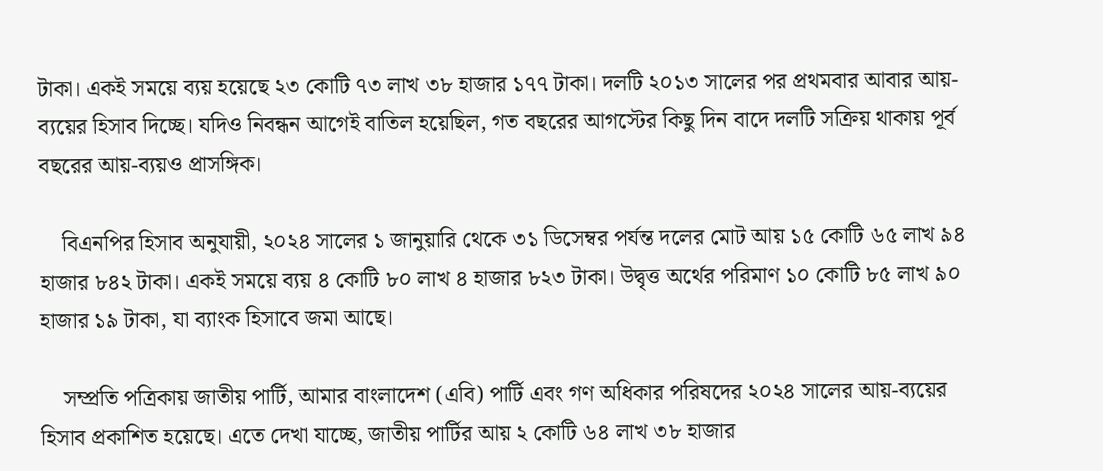টাকা। একই সময়ে ব্যয় হয়েছে ২৩ কোটি ৭৩ লাখ ৩৮ হাজার ১৭৭ টাকা। দলটি ২০১৩ সালের পর প্রথমবার আবার আয়-ব্যয়ের হিসাব দিচ্ছে। যদিও নিবন্ধন আগেই বাতিল হয়েছিল, গত বছরের আগস্টের কিছু দিন বাদে দলটি সক্রিয় থাকায় পূর্ব বছরের আয়-ব্যয়ও প্রাসঙ্গিক।

    বিএনপির হিসাব অনুযায়ী, ২০২৪ সালের ১ জানুয়ারি থেকে ৩১ ডিসেম্বর পর্যন্ত দলের মোট আয় ১৫ কোটি ৬৫ লাখ ৯৪ হাজার ৮৪২ টাকা। একই সময়ে ব্যয় ৪ কোটি ৮০ লাখ ৪ হাজার ৮২৩ টাকা। উদ্বৃত্ত অর্থের পরিমাণ ১০ কোটি ৮৫ লাখ ৯০ হাজার ১৯ টাকা, যা ব্যাংক হিসাবে জমা আছে।

    সম্প্রতি পত্রিকায় জাতীয় পার্টি, আমার বাংলাদেশ (এবি) পার্টি এবং গণ অধিকার পরিষদের ২০২৪ সালের আয়-ব্যয়ের হিসাব প্রকাশিত হয়েছে। এতে দেখা যাচ্ছে, জাতীয় পার্টির আয় ২ কোটি ৬৪ লাখ ৩৮ হাজার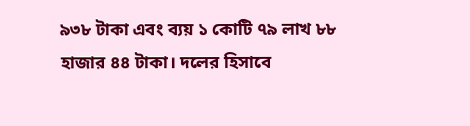৯৩৮ টাকা এবং ব্যয় ১ কোটি ৭৯ লাখ ৮৮ হাজার ৪৪ টাকা। দলের হিসাবে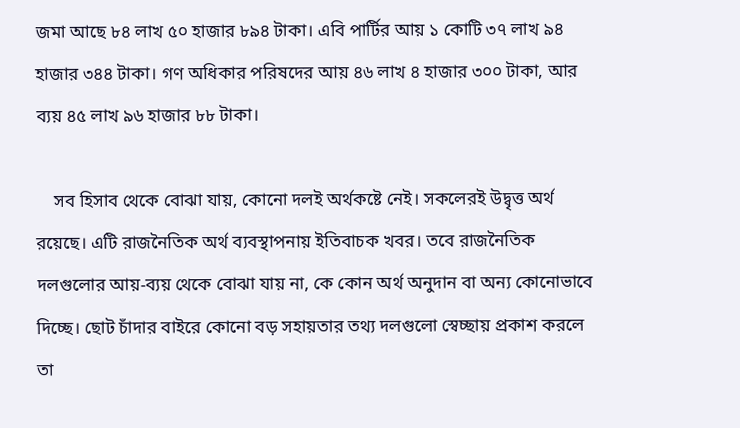জমা আছে ৮৪ লাখ ৫০ হাজার ৮৯৪ টাকা। এবি পার্টির আয় ১ কোটি ৩৭ লাখ ৯৪ হাজার ৩৪৪ টাকা। গণ অধিকার পরিষদের আয় ৪৬ লাখ ৪ হাজার ৩০০ টাকা, আর ব্যয় ৪৫ লাখ ৯৬ হাজার ৮৮ টাকা।

    সব হিসাব থেকে বোঝা যায়, কোনো দলই অর্থকষ্টে নেই। সকলেরই উদ্বৃত্ত অর্থ রয়েছে। এটি রাজনৈতিক অর্থ ব্যবস্থাপনায় ইতিবাচক খবর। তবে রাজনৈতিক দলগুলোর আয়-ব্যয় থেকে বোঝা যায় না, কে কোন অর্থ অনুদান বা অন্য কোনোভাবে দিচ্ছে। ছোট চাঁদার বাইরে কোনো বড় সহায়তার তথ্য দলগুলো স্বেচ্ছায় প্রকাশ করলে তা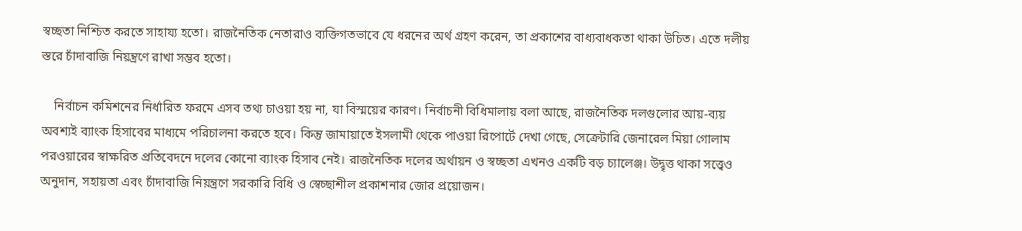স্বচ্ছতা নিশ্চিত করতে সাহায্য হতো। রাজনৈতিক নেতারাও ব্যক্তিগতভাবে যে ধরনের অর্থ গ্রহণ করেন, তা প্রকাশের বাধ্যবাধকতা থাকা উচিত। এতে দলীয় স্তরে চাঁদাবাজি নিয়ন্ত্রণে রাখা সম্ভব হতো।

    নির্বাচন কমিশনের নির্ধারিত ফরমে এসব তথ্য চাওয়া হয় না, যা বিস্ময়ের কারণ। নির্বাচনী বিধিমালায় বলা আছে, রাজনৈতিক দলগুলোর আয়-ব্যয় অবশ্যই ব্যাংক হিসাবের মাধ্যমে পরিচালনা করতে হবে। কিন্তু জামায়াতে ইসলামী থেকে পাওয়া রিপোর্টে দেখা গেছে, সেক্রেটারি জেনারেল মিয়া গোলাম পরওয়ারের স্বাক্ষরিত প্রতিবেদনে দলের কোনো ব্যাংক হিসাব নেই। রাজনৈতিক দলের অর্থায়ন ও স্বচ্ছতা এখনও একটি বড় চ্যালেঞ্জ। উদ্বৃত্ত থাকা সত্ত্বেও অনুদান, সহায়তা এবং চাঁদাবাজি নিয়ন্ত্রণে সরকারি বিধি ও স্বেচ্ছাশীল প্রকাশনার জোর প্রয়োজন।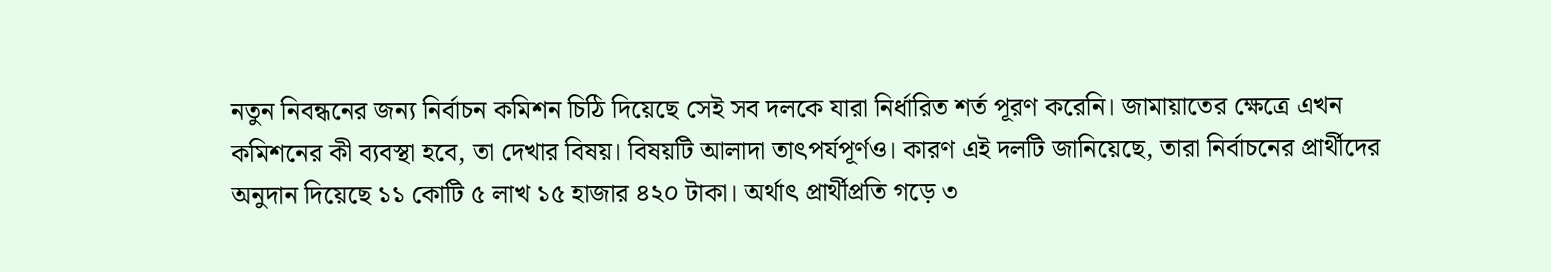নতুন নিবন্ধনের জন্য নির্বাচন কমিশন চিঠি দিয়েছে সেই সব দলকে যারা নির্ধারিত শর্ত পূরণ করেনি। জামায়াতের ক্ষেত্রে এখন কমিশনের কী ব্যবস্থা হবে, তা দেখার বিষয়। বিষয়টি আলাদা তাৎপর্যপূর্ণও। কারণ এই দলটি জানিয়েছে, তারা নির্বাচনের প্রার্থীদের অনুদান দিয়েছে ১১ কোটি ৫ লাখ ১৫ হাজার ৪২০ টাকা। অর্থাৎ প্রার্থীপ্রতি গড়ে ৩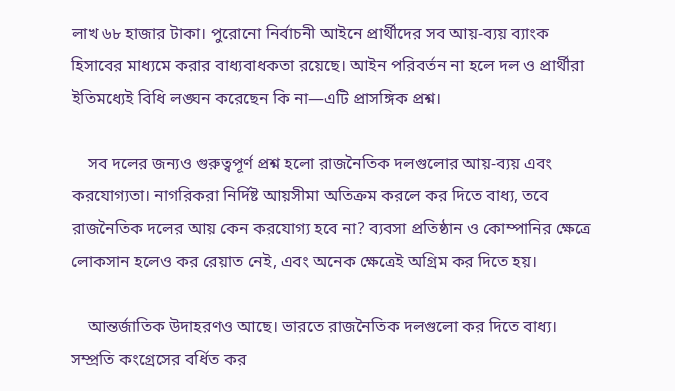লাখ ৬৮ হাজার টাকা। পুরোনো নির্বাচনী আইনে প্রার্থীদের সব আয়-ব্যয় ব্যাংক হিসাবের মাধ্যমে করার বাধ্যবাধকতা রয়েছে। আইন পরিবর্তন না হলে দল ও প্রার্থীরা ইতিমধ্যেই বিধি লঙ্ঘন করেছেন কি না—এটি প্রাসঙ্গিক প্রশ্ন।

    সব দলের জন্যও গুরুত্বপূর্ণ প্রশ্ন হলো রাজনৈতিক দলগুলোর আয়-ব্যয় এবং করযোগ্যতা। নাগরিকরা নির্দিষ্ট আয়সীমা অতিক্রম করলে কর দিতে বাধ্য, তবে রাজনৈতিক দলের আয় কেন করযোগ্য হবে না? ব্যবসা প্রতিষ্ঠান ও কোম্পানির ক্ষেত্রে লোকসান হলেও কর রেয়াত নেই, এবং অনেক ক্ষেত্রেই অগ্রিম কর দিতে হয়।

    আন্তর্জাতিক উদাহরণও আছে। ভারতে রাজনৈতিক দলগুলো কর দিতে বাধ্য। সম্প্রতি কংগ্রেসের বর্ধিত কর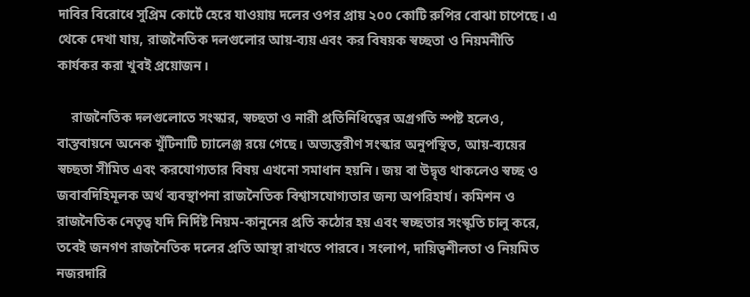দাবির বিরোধে সুপ্রিম কোর্টে হেরে যাওয়ায় দলের ওপর প্রায় ২০০ কোটি রুপির বোঝা চাপেছে। এ থেকে দেখা যায়, রাজনৈতিক দলগুলোর আয়-ব্যয় এবং কর বিষয়ক স্বচ্ছতা ও নিয়মনীতি কার্যকর করা খুবই প্রয়োজন।

    রাজনৈতিক দলগুলোতে সংস্কার, স্বচ্ছতা ও নারী প্রতিনিধিত্বের অগ্রগতি স্পষ্ট হলেও, বাস্তবায়নে অনেক খুঁটিনাটি চ্যালেঞ্জ রয়ে গেছে। অভ্যন্তরীণ সংস্কার অনুপস্থিত, আয়-ব্যয়ের স্বচ্ছতা সীমিত এবং করযোগ্যতার বিষয় এখনো সমাধান হয়নি। জয় বা উদ্বৃত্ত থাকলেও স্বচ্ছ ও জবাবদিহিমূলক অর্থ ব্যবস্থাপনা রাজনৈতিক বিশ্বাসযোগ্যতার জন্য অপরিহার্য। কমিশন ও রাজনৈতিক নেতৃত্ব যদি নির্দিষ্ট নিয়ম-কানুনের প্রতি কঠোর হয় এবং স্বচ্ছতার সংস্কৃতি চালু করে, তবেই জনগণ রাজনৈতিক দলের প্রতি আস্থা রাখতে পারবে। সংলাপ, দায়িত্বশীলতা ও নিয়মিত নজরদারি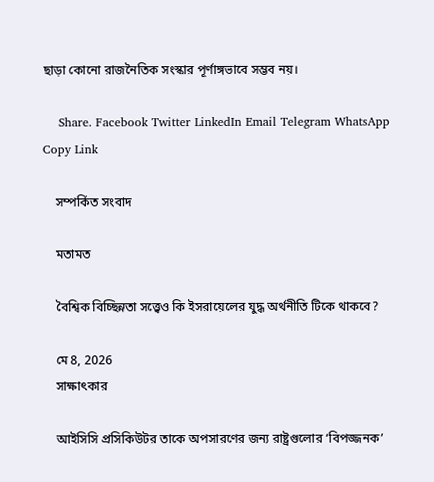ছাড়া কোনো রাজনৈতিক সংস্কার পূর্ণাঙ্গভাবে সম্ভব নয়।

    Share. Facebook Twitter LinkedIn Email Telegram WhatsApp Copy Link

    সম্পর্কিত সংবাদ

    মতামত

    বৈশ্বিক বিচ্ছিন্নতা সত্ত্বেও কি ইসরায়েলের যুদ্ধ অর্থনীতি টিকে থাকবে?

    মে 8, 2026
    সাক্ষাৎকার

    আইসিসি প্রসিকিউটর তাকে অপসারণের জন্য রাষ্ট্রগুলোর ‘বিপজ্জনক’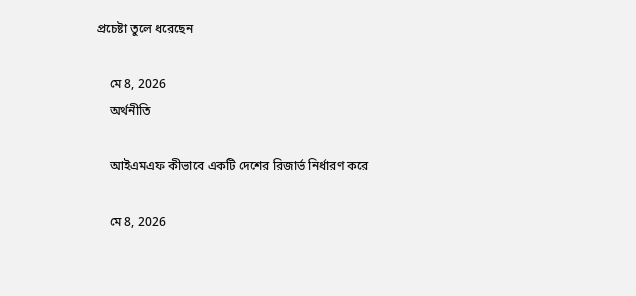প্রচেষ্টা তুলে ধরেছেন

    মে 8, 2026
    অর্থনীতি

    আইএমএফ কীভাবে একটি দেশের রিজার্ভ নির্ধারণ করে

    মে 8, 2026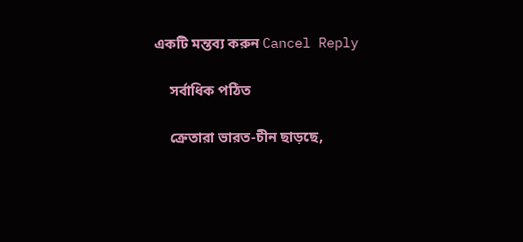একটি মন্তব্য করুন Cancel Reply

    সর্বাধিক পঠিত

    ক্রেতারা ভারত-চীন ছাড়ছে,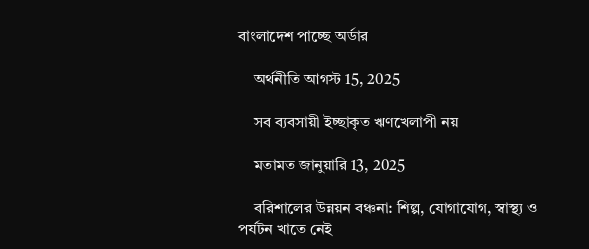বাংলাদেশ পাচ্ছে অর্ডার

    অর্থনীতি আগস্ট 15, 2025

    সব ব্যবসায়ী ইচ্ছাকৃত ঋণখেলাপী নয়

    মতামত জানুয়ারি 13, 2025

    বরিশালের উন্নয়ন বঞ্চনা: শিল্প, যোগাযোগ, স্বাস্থ্য ও পর্যটন খাতে নেই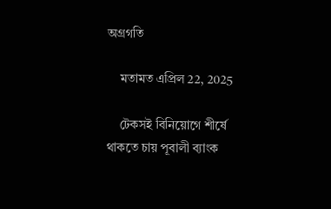অগ্রগতি

    মতামত এপ্রিল 22, 2025

    টেকসই বিনিয়োগে শীর্ষে থাকতে চায় পূবালী ব্যাংক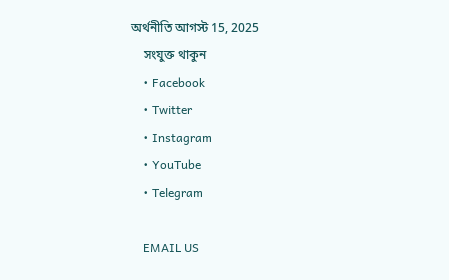অর্থনীতি আগস্ট 15, 2025
    সংযুক্ত থাকুন
    • Facebook
    • Twitter
    • Instagram
    • YouTube
    • Telegram

    EMAIL US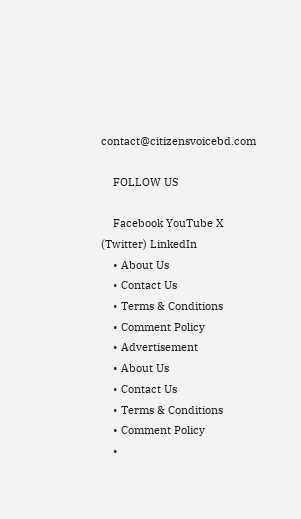contact@citizensvoicebd.com

    FOLLOW US

    Facebook YouTube X (Twitter) LinkedIn
    • About Us
    • Contact Us
    • Terms & Conditions
    • Comment Policy
    • Advertisement
    • About Us
    • Contact Us
    • Terms & Conditions
    • Comment Policy
    •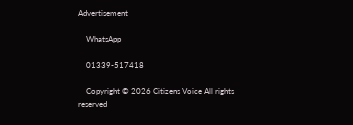Advertisement

    WhatsApp

    01339-517418

    Copyright © 2026 Citizens Voice All rights reserved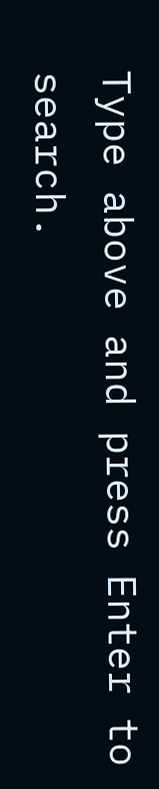Type above and press Enter to search.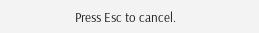Press Esc to cancel.